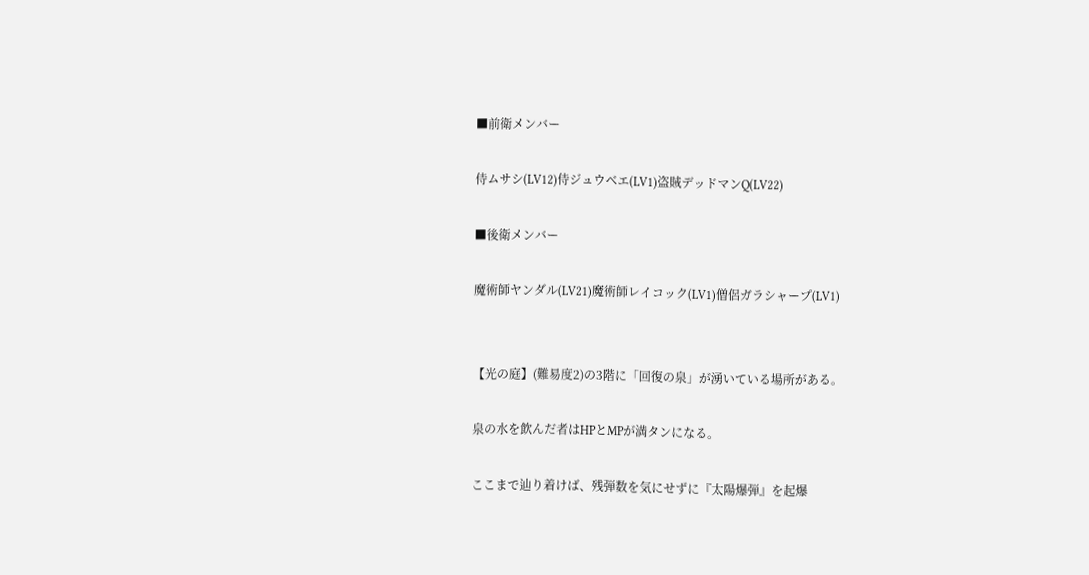■前衛メンバー

侍ムサシ(LV12)侍ジュウベエ(LV1)盗賊デッドマンQ(LV22)

■後衛メンバー

魔術師ヤンダル(LV21)魔術師レイコック(LV1)僧侶ガラシャープ(LV1)


【光の庭】(難易度2)の3階に「回復の泉」が湧いている場所がある。

泉の水を飲んだ者はHPとMPが満タンになる。

ここまで辿り着けば、残弾数を気にせずに『太陽爆弾』を起爆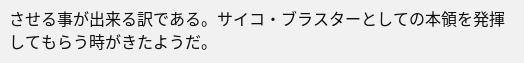させる事が出来る訳である。サイコ・ブラスターとしての本領を発揮してもらう時がきたようだ。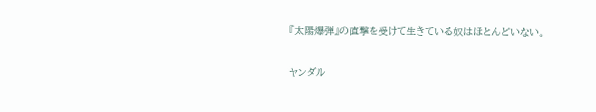『太陽爆弾』の直撃を受けて生きている奴はほとんどいない。

ヤンダル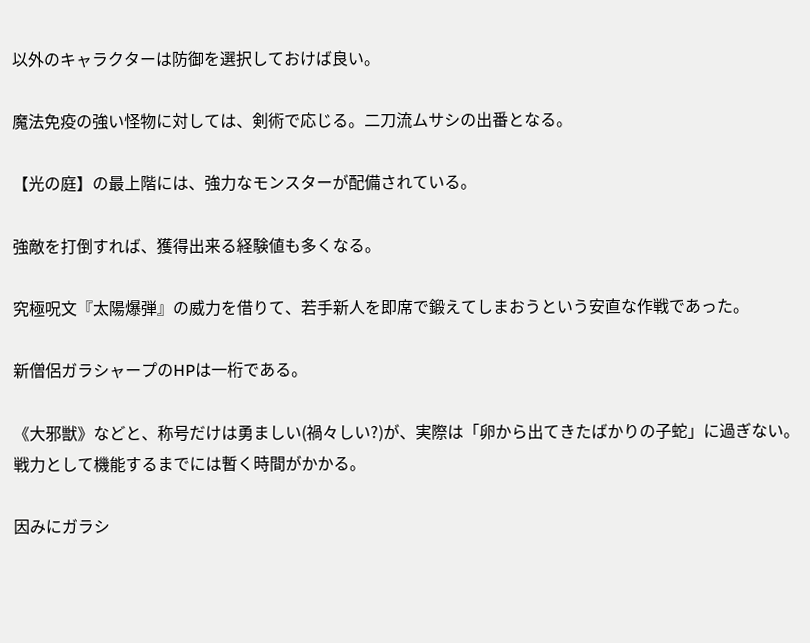以外のキャラクターは防御を選択しておけば良い。

魔法免疫の強い怪物に対しては、剣術で応じる。二刀流ムサシの出番となる。

【光の庭】の最上階には、強力なモンスターが配備されている。

強敵を打倒すれば、獲得出来る経験値も多くなる。

究極呪文『太陽爆弾』の威力を借りて、若手新人を即席で鍛えてしまおうという安直な作戦であった。

新僧侶ガラシャープのHPは一桁である。

《大邪獣》などと、称号だけは勇ましい(禍々しい?)が、実際は「卵から出てきたばかりの子蛇」に過ぎない。戦力として機能するまでには暫く時間がかかる。

因みにガラシ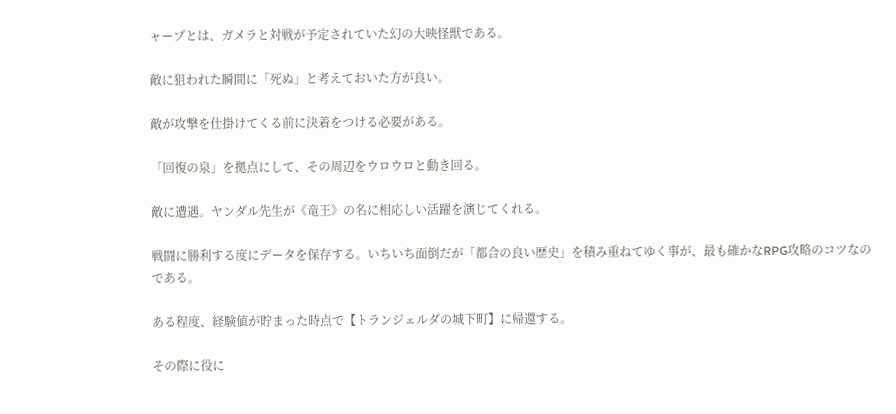ャープとは、ガメラと対戦が予定されていた幻の大映怪獣である。

敵に狙われた瞬間に「死ぬ」と考えておいた方が良い。

敵が攻撃を仕掛けてくる前に決着をつける必要がある。

「回復の泉」を拠点にして、その周辺をウロウロと動き回る。

敵に遭遇。ヤンダル先生が《竜王》の名に相応しい活躍を演じてくれる。

戦闘に勝利する度にデータを保存する。いちいち面倒だが「都合の良い歴史」を積み重ねてゆく事が、最も確かなRPG攻略のコツなのである。

ある程度、経験値が貯まった時点で【トランジェルダの城下町】に帰還する。

その際に役に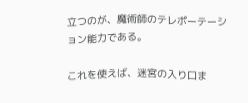立つのが、魔術師のテレポーテーション能力である。

これを使えば、迷宮の入り口ま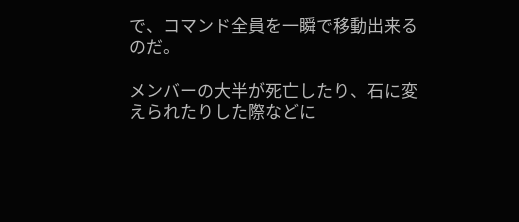で、コマンド全員を一瞬で移動出来るのだ。

メンバーの大半が死亡したり、石に変えられたりした際などに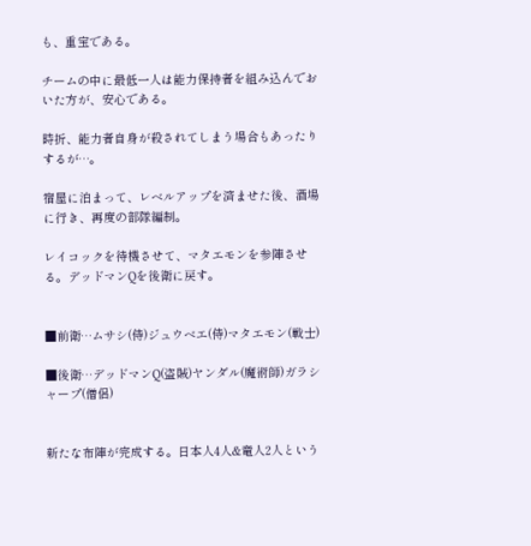も、重宝である。

チームの中に最低一人は能力保持者を組み込んでおいた方が、安心である。

時折、能力者自身が殺されてしまう場合もあったりするが…。

宿屋に泊まって、レベルアップを済ませた後、酒場に行き、再度の部隊編制。

レイコックを待機させて、マタエモンを参陣させる。デッドマンQを後衛に戻す。


■前衛…ムサシ(侍)ジュウベエ(侍)マタエモン(戦士)

■後衛…デッドマンQ(盗賊)ヤンダル(魔術師)ガラシャープ(僧侶)


新たな布陣が完成する。日本人4人&竜人2人という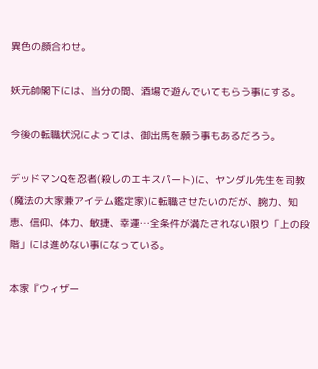異色の顔合わせ。

妖元帥閣下には、当分の間、酒場で遊んでいてもらう事にする。

今後の転職状況によっては、御出馬を願う事もあるだろう。

デッドマンQを忍者(殺しのエキスパート)に、ヤンダル先生を司教(魔法の大家兼アイテム鑑定家)に転職させたいのだが、腕力、知恵、信仰、体力、敏捷、幸運…全条件が満たされない限り「上の段階」には進めない事になっている。

本家『ウィザー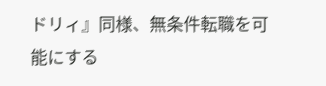ドリィ』同様、無条件転職を可能にする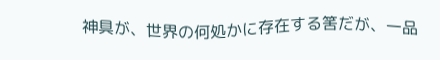神具が、世界の何処かに存在する筈だが、一品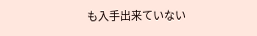も入手出来ていない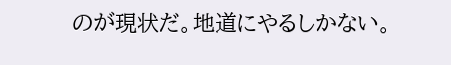のが現状だ。地道にやるしかない。